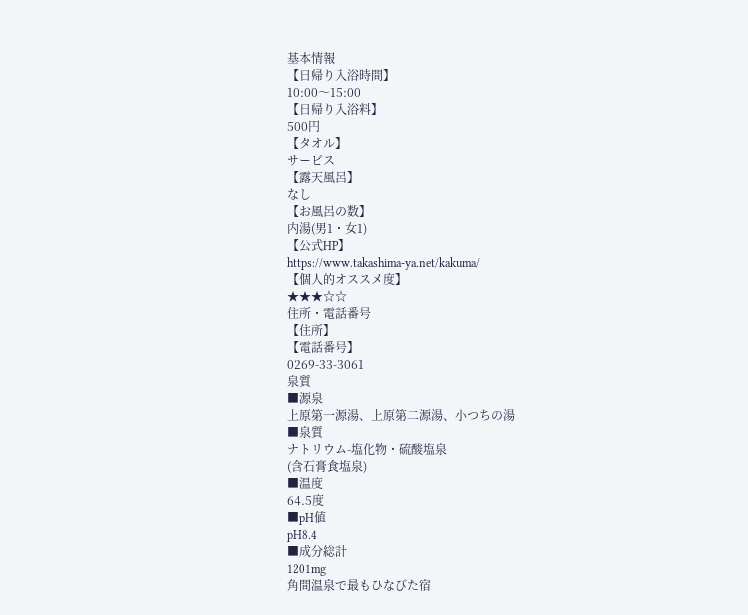基本情報
【日帰り入浴時間】
10:00〜15:00
【日帰り入浴料】
500円
【タオル】
サービス
【露天風呂】
なし
【お風呂の数】
内湯(男1・女1)
【公式HP】
https://www.takashima-ya.net/kakuma/
【個人的オススメ度】
★★★☆☆
住所・電話番号
【住所】
【電話番号】
0269-33-3061
泉質
■源泉
上原第一源湯、上原第二源湯、小つちの湯
■泉質
ナトリウム-塩化物・硫酸塩泉
(含石膏食塩泉)
■温度
64.5度
■pH値
pH8.4
■成分総計
1201mg
角間温泉で最もひなびた宿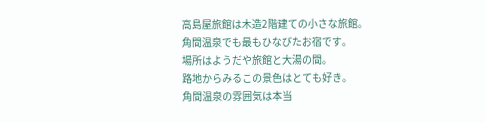高島屋旅館は木造2階建ての小さな旅館。
角間温泉でも最もひなびたお宿です。
場所はようだや旅館と大湯の間。
路地からみるこの景色はとても好き。
角間温泉の雰囲気は本当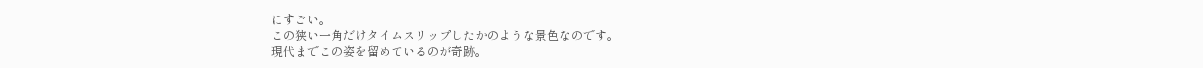にすごい。
この狭い一角だけタイムスリップしたかのような景色なのです。
現代までこの姿を留めているのが奇跡。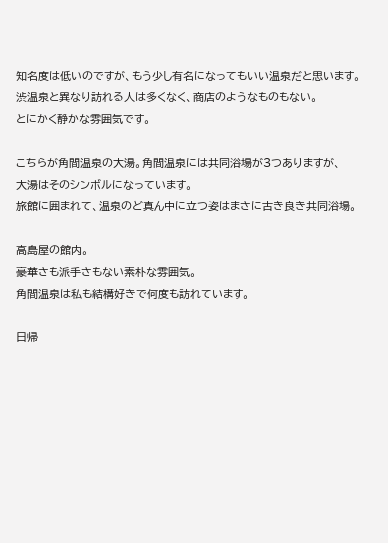知名度は低いのですが、もう少し有名になってもいい温泉だと思います。
渋温泉と異なり訪れる人は多くなく、商店のようなものもない。
とにかく静かな雰囲気です。

こちらが角間温泉の大湯。角間温泉には共同浴場が3つありますが、
大湯はそのシンボルになっています。
旅館に囲まれて、温泉のど真ん中に立つ姿はまさに古き良き共同浴場。

高島屋の館内。
豪華さも派手さもない素朴な雰囲気。
角間温泉は私も結構好きで何度も訪れています。

日帰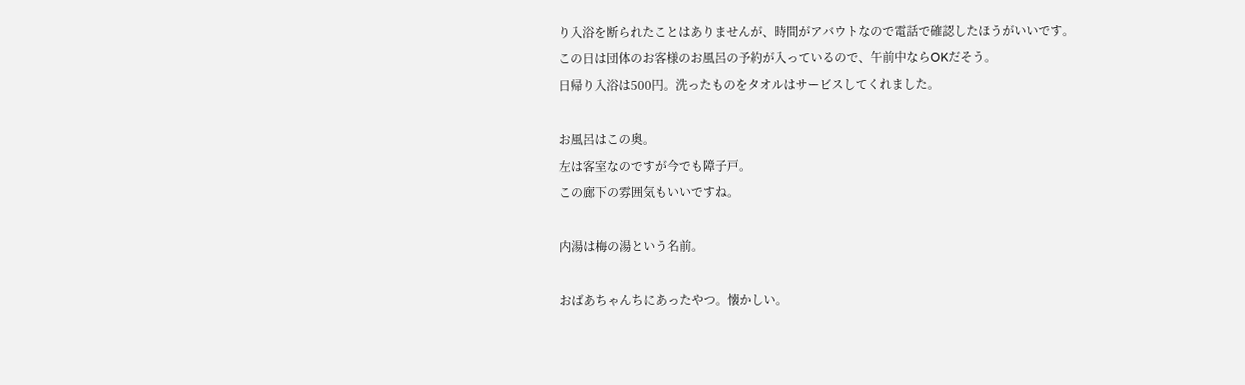り入浴を断られたことはありませんが、時間がアバウトなので電話で確認したほうがいいです。
この日は団体のお客様のお風呂の予約が入っているので、午前中ならOKだそう。
日帰り入浴は500円。洗ったものをタオルはサービスしてくれました。

お風呂はこの奥。
左は客室なのですが今でも障子戸。
この廊下の雰囲気もいいですね。

内湯は梅の湯という名前。

おばあちゃんちにあったやつ。懐かしい。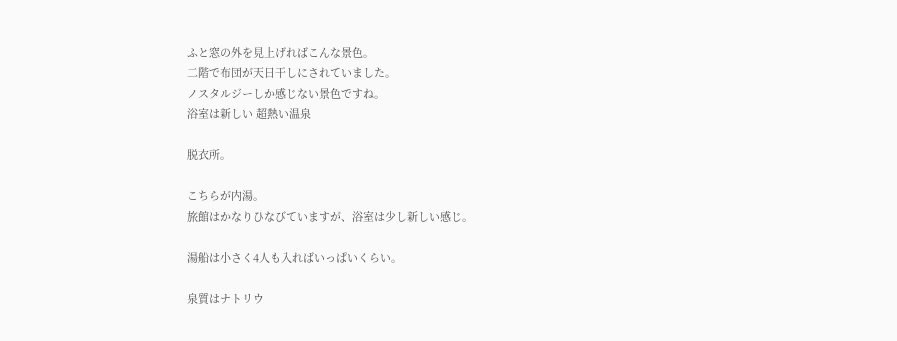ふと窓の外を見上げればこんな景色。
二階で布団が天日干しにされていました。
ノスタルジーしか感じない景色ですね。
浴室は新しい 超熱い温泉

脱衣所。

こちらが内湯。
旅館はかなりひなびていますが、浴室は少し新しい感じ。

湯船は小さく4人も入ればいっぱいくらい。

泉質はナトリウ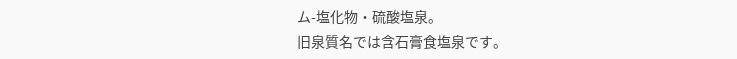ム-塩化物・硫酸塩泉。
旧泉質名では含石膏食塩泉です。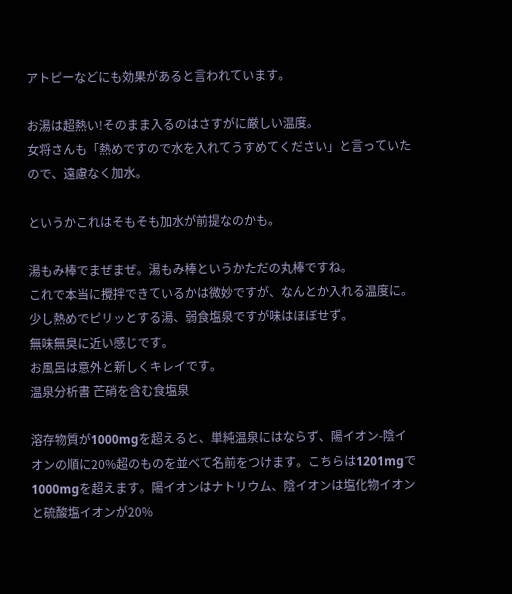アトピーなどにも効果があると言われています。

お湯は超熱い!そのまま入るのはさすがに厳しい温度。
女将さんも「熱めですので水を入れてうすめてください」と言っていたので、遠慮なく加水。

というかこれはそもそも加水が前提なのかも。

湯もみ棒でまぜまぜ。湯もみ棒というかただの丸棒ですね。
これで本当に攪拌できているかは微妙ですが、なんとか入れる温度に。
少し熱めでピリッとする湯、弱食塩泉ですが味はほぼせず。
無味無臭に近い感じです。
お風呂は意外と新しくキレイです。
温泉分析書 芒硝を含む食塩泉

溶存物質が1000mgを超えると、単純温泉にはならず、陽イオン-陰イオンの順に20%超のものを並べて名前をつけます。こちらは1201mgで1000mgを超えます。陽イオンはナトリウム、陰イオンは塩化物イオンと硫酸塩イオンが20%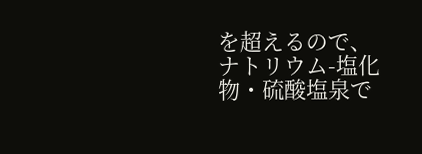を超えるので、ナトリウム-塩化物・硫酸塩泉で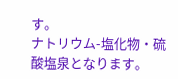す。
ナトリウム-塩化物・硫酸塩泉となります。